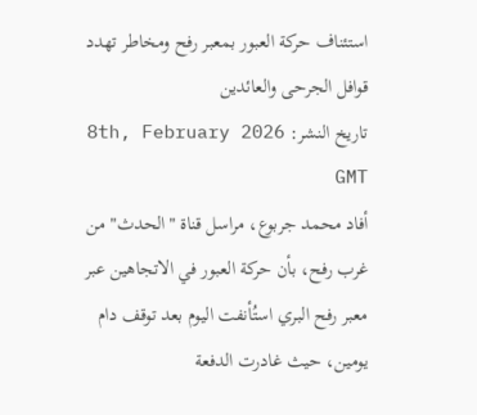استئناف حركة العبور بمعبر رفح ومخاطر تهدد قوافل الجرحى والعائدين
تاريخ النشر: 8th, February 2026 GMT
أفاد محمد جربوع، مراسل قناة "الحدث" من غرب رفح، بأن حركة العبور في الاتجاهين عبر معبر رفح البري استُأنفت اليوم بعد توقف دام يومين، حيث غادرت الدفعة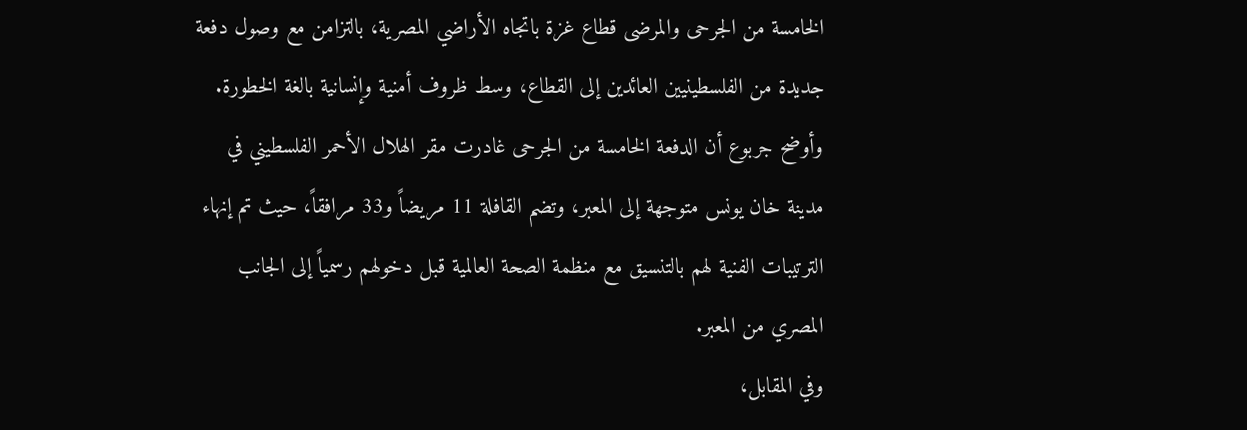الخامسة من الجرحى والمرضى قطاع غزة باتجاه الأراضي المصرية، بالتزامن مع وصول دفعة جديدة من الفلسطينيين العائدين إلى القطاع، وسط ظروف أمنية وإنسانية بالغة الخطورة.
وأوضح جربوع أن الدفعة الخامسة من الجرحى غادرت مقر الهلال الأحمر الفلسطيني في مدينة خان يونس متوجهة إلى المعبر، وتضم القافلة 11 مريضاً و33 مرافقاً، حيث تم إنهاء الترتيبات الفنية لهم بالتنسيق مع منظمة الصحة العالمية قبل دخولهم رسمياً إلى الجانب المصري من المعبر.
وفي المقابل،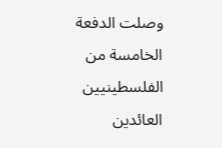وصلت الدفعة الخامسة من الفلسطينيين العائدين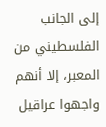إلى الجانب الفلسطيني من المعبر، إلا أنهم واجهوا عراقيل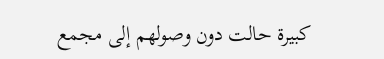كبيرة حالت دون وصولهم إلى مجمع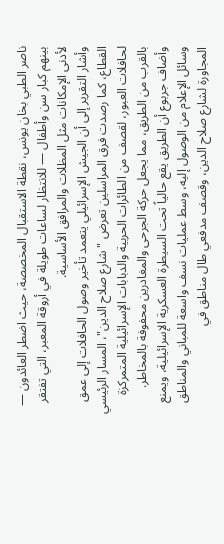ناصر الطبي بخان يونس، نقطة الاستقبال المخصصة، حيث اضطر العائدون — بينهم كبار سن وأطفال — للانتظار لساعات طويلة في أروقة المعبر، التي تفتقر لأدنى الإمكانات مثل المظلات والمرافق الأساسية.
وأشار التقرير إلى أن الجيش الإسرائيلي يتعمد تأخير وصول الحافلات إلى عمق القطاع، كما رصدت فرق المراسلين تعرض "شارع صلاح الدين"، المسار الرئيسي لحافلات العبور، لقصف من الطائرات الحربية والدبابات الإسرائيلية المتمركزة بالقرب من الطريق، مما يجعل حركة الجرحى والمغادرين محفوفة بالمخاطر.
وأضاف جربوع أن الطريق يقع حالياً تحت السيطرة العسكرية الإسرائيلية، ويمنع وسائل الإعلام من الوصول إليه، وسط عمليات نسف واسعة للمباني والمناطق المجاورة لشارع صلاح الدين، وقصف مدفعي طال مناطق في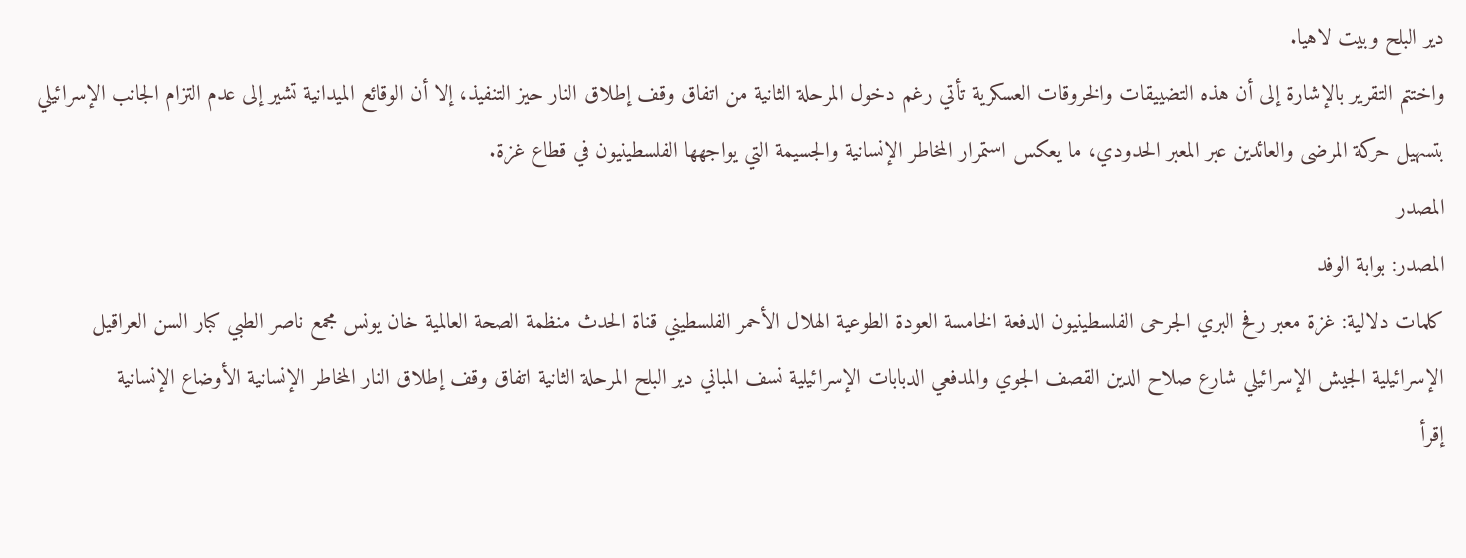دير البلح وبيت لاهيا.
واختتم التقرير بالإشارة إلى أن هذه التضييقات والخروقات العسكرية تأتي رغم دخول المرحلة الثانية من اتفاق وقف إطلاق النار حيز التنفيذ، إلا أن الوقائع الميدانية تشير إلى عدم التزام الجانب الإسرائيلي بتسهيل حركة المرضى والعائدين عبر المعبر الحدودي، ما يعكس استمرار المخاطر الإنسانية والجسيمة التي يواجهها الفلسطينيون في قطاع غزة.
المصدر
المصدر: بوابة الوفد
كلمات دلالية: غزة معبر رفح البري الجرحى الفلسطينيون الدفعة الخامسة العودة الطوعية الهلال الأحمر الفلسطيني قناة الحدث منظمة الصحة العالمية خان يونس مجمع ناصر الطبي كبار السن العراقيل الإسرائيلية الجيش الإسرائيلي شارع صلاح الدين القصف الجوي والمدفعي الدبابات الإسرائيلية نسف المباني دير البلح المرحلة الثانية اتفاق وقف إطلاق النار المخاطر الإنسانية الأوضاع الإنسانية
إقرأ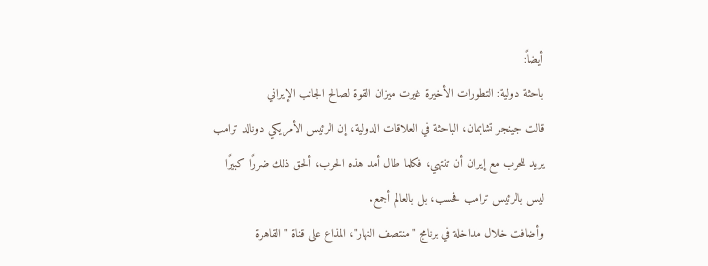أيضاً:
باحثة دولية: التطورات الأخيرة غيرت ميزان القوة لصالح الجانب الإيراني
قالت جينجر تشابمان، الباحثة في العلاقات الدولية، إن الرئيس الأمريكي دونالد ترامب يريد للحرب مع إيران أن تنتهي، فكلما طال أمد هذه الحرب، ألحق ذلك ضررًا كبيرًا ليس بالرئيس ترامب فحسب، بل بالعالم أجمع.
وأضافت خلال مداخلة في برنامج "منتصف النهار"، المذاع على قناة "القاهرة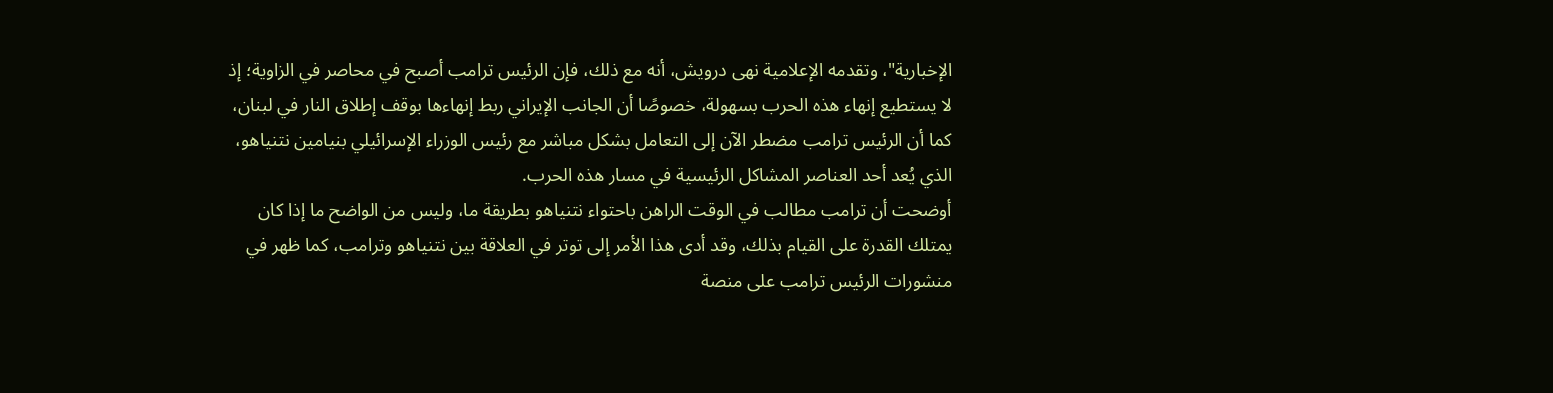الإخبارية"، وتقدمه الإعلامية نهى درويش، أنه مع ذلك، فإن الرئيس ترامب أصبح في محاصر في الزاوية؛ إذ لا يستطيع إنهاء هذه الحرب بسهولة، خصوصًا أن الجانب الإيراني ربط إنهاءها بوقف إطلاق النار في لبنان، كما أن الرئيس ترامب مضطر الآن إلى التعامل بشكل مباشر مع رئيس الوزراء الإسرائيلي بنيامين نتنياهو، الذي يُعد أحد العناصر المشاكل الرئيسية في مسار هذه الحرب.
أوضحت أن ترامب مطالب في الوقت الراهن باحتواء نتنياهو بطريقة ما، وليس من الواضح ما إذا كان يمتلك القدرة على القيام بذلك، وقد أدى هذا الأمر إلى توتر في العلاقة بين نتنياهو وترامب، كما ظهر في منشورات الرئيس ترامب على منصة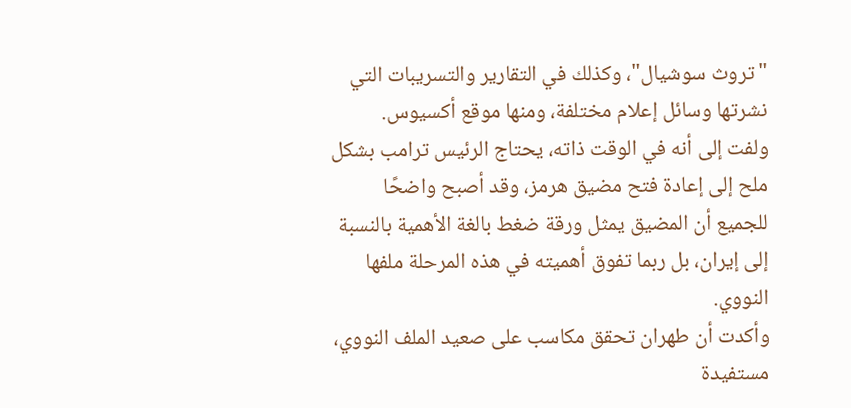"تروث سوشيال"، وكذلك في التقارير والتسريبات التي نشرتها وسائل إعلام مختلفة، ومنها موقع أكسيوس.
ولفت إلى أنه في الوقت ذاته، يحتاج الرئيس ترامب بشكل ملح إلى إعادة فتح مضيق هرمز، وقد أصبح واضحًا للجميع أن المضيق يمثل ورقة ضغط بالغة الأهمية بالنسبة إلى إيران، بل ربما تفوق أهميته في هذه المرحلة ملفها النووي.
وأكدت أن طهران تحقق مكاسب على صعيد الملف النووي، مستفيدة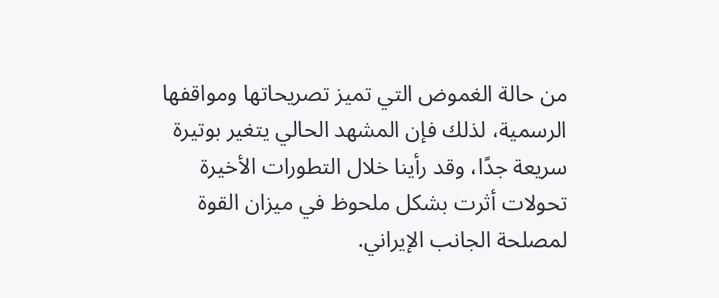من حالة الغموض التي تميز تصريحاتها ومواقفها الرسمية، لذلك فإن المشهد الحالي يتغير بوتيرة سريعة جدًا، وقد رأينا خلال التطورات الأخيرة تحولات أثرت بشكل ملحوظ في ميزان القوة لمصلحة الجانب الإيراني.